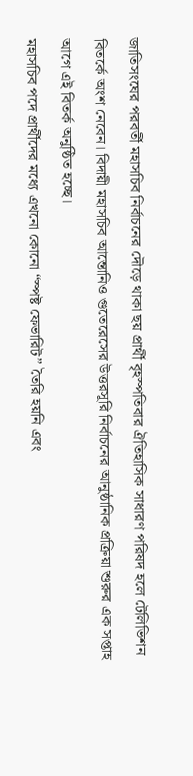জাতিসংঘের পরবর্তী মহাসচিব নির্বাচনের দৌড়ে থাকা ছয় প্রার্থী বৃহস্পতিবার ঐতিহাসিক সাধারণ পরিষদ হলে টেলিভিশন বিতর্কে অংশ নেবেন। বিদায়ী মহাসচিব আন্তোনিও গুতেরেসের উত্তরসূরি নির্বাচনের আনুষ্ঠানিক প্রক্রিয়া শুরুর এক সপ্তাহ আগে এই বিতর্ক অনুষ্ঠিত হচ্ছে।
মহাসচিব পদে প্রার্থীদের মধ্যে এখনো কোনো “স্পষ্ট ফেভারিট” তৈরি হয়নি এবং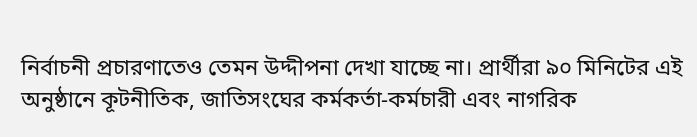নির্বাচনী প্রচারণাতেও তেমন উদ্দীপনা দেখা যাচ্ছে না। প্রার্থীরা ৯০ মিনিটের এই অনুষ্ঠানে কূটনীতিক, জাতিসংঘের কর্মকর্তা-কর্মচারী এবং নাগরিক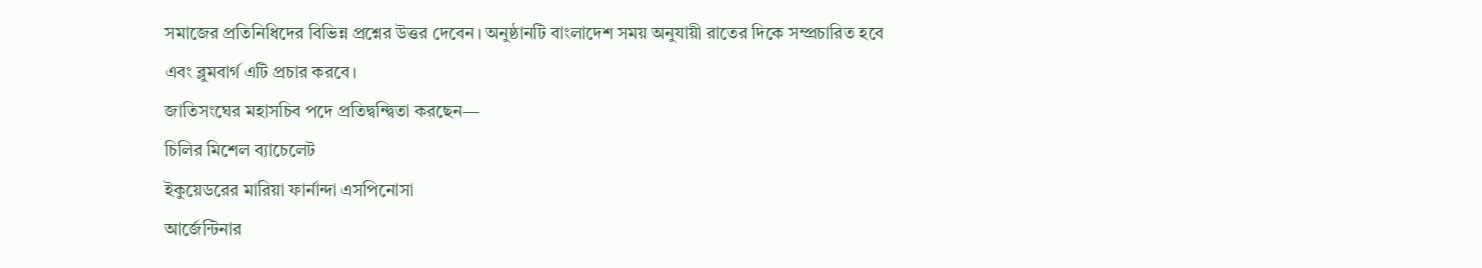সমাজের প্রতিনিধিদের বিভিন্ন প্রশ্নের উত্তর দেবেন। অনুষ্ঠানটি বাংলাদেশ সময় অনুযায়ী রাতের দিকে সম্প্রচারিত হবে এবং ব্লুমবার্গ এটি প্রচার করবে।
জাতিসংঘের মহাসচিব পদে প্রতিদ্বন্দ্বিতা করছেন—
চিলির মিশেল ব্যাচেলেট
ইকুয়েডরের মারিয়া ফার্নান্দা এসপিনোসা
আর্জেন্টিনার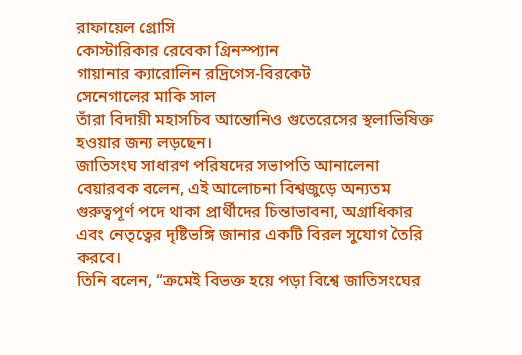রাফায়েল গ্রোসি
কোস্টারিকার রেবেকা গ্রিনস্প্যান
গায়ানার ক্যারোলিন রদ্রিগেস-বিরকেট
সেনেগালের মাকি সাল
তাঁরা বিদায়ী মহাসচিব আন্তোনিও গুতেরেসের স্থলাভিষিক্ত হওয়ার জন্য লড়ছেন।
জাতিসংঘ সাধারণ পরিষদের সভাপতি আনালেনা বেয়ারবক বলেন, এই আলোচনা বিশ্বজুড়ে অন্যতম গুরুত্বপূর্ণ পদে থাকা প্রার্থীদের চিন্তাভাবনা, অগ্রাধিকার এবং নেতৃত্বের দৃষ্টিভঙ্গি জানার একটি বিরল সুযোগ তৈরি করবে।
তিনি বলেন, “ক্রমেই বিভক্ত হয়ে পড়া বিশ্বে জাতিসংঘের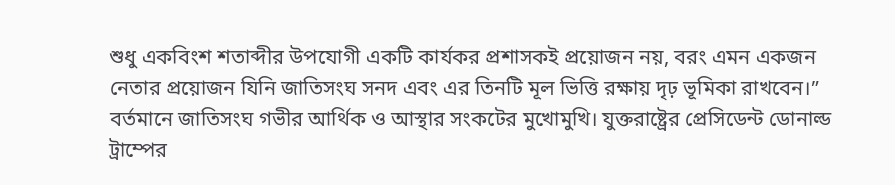শুধু একবিংশ শতাব্দীর উপযোগী একটি কার্যকর প্রশাসকই প্রয়োজন নয়, বরং এমন একজন নেতার প্রয়োজন যিনি জাতিসংঘ সনদ এবং এর তিনটি মূল ভিত্তি রক্ষায় দৃঢ় ভূমিকা রাখবেন।”
বর্তমানে জাতিসংঘ গভীর আর্থিক ও আস্থার সংকটের মুখোমুখি। যুক্তরাষ্ট্রের প্রেসিডেন্ট ডোনাল্ড ট্রাম্পের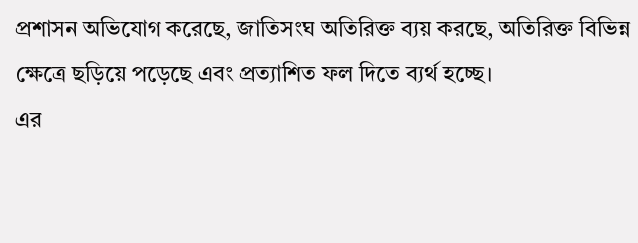প্রশাসন অভিযোগ করেছে, জাতিসংঘ অতিরিক্ত ব্যয় করছে, অতিরিক্ত বিভিন্ন ক্ষেত্রে ছড়িয়ে পড়েছে এবং প্রত্যাশিত ফল দিতে ব্যর্থ হচ্ছে।
এর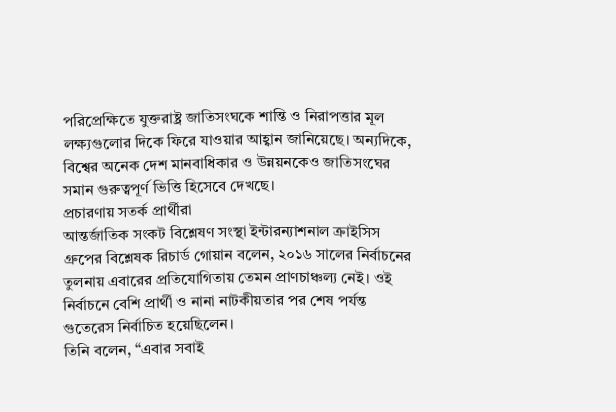পরিপ্রেক্ষিতে যুক্তরাষ্ট্র জাতিসংঘকে শান্তি ও নিরাপত্তার মূল লক্ষ্যগুলোর দিকে ফিরে যাওয়ার আহ্বান জানিয়েছে। অন্যদিকে, বিশ্বের অনেক দেশ মানবাধিকার ও উন্নয়নকেও জাতিসংঘের সমান গুরুত্বপূর্ণ ভিত্তি হিসেবে দেখছে।
প্রচারণায় সতর্ক প্রার্থীরা
আন্তর্জাতিক সংকট বিশ্লেষণ সংস্থা ইন্টারন্যাশনাল ক্রাইসিস গ্রুপের বিশ্লেষক রিচার্ড গোয়ান বলেন, ২০১৬ সালের নির্বাচনের তুলনায় এবারের প্রতিযোগিতায় তেমন প্রাণচাঞ্চল্য নেই। ওই নির্বাচনে বেশি প্রার্থী ও নানা নাটকীয়তার পর শেষ পর্যন্ত গুতেরেস নির্বাচিত হয়েছিলেন।
তিনি বলেন, “এবার সবাই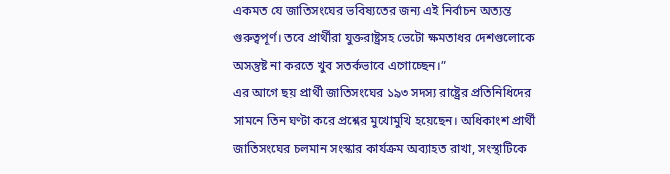একমত যে জাতিসংঘের ভবিষ্যতের জন্য এই নির্বাচন অত্যন্ত গুরুত্বপূর্ণ। তবে প্রার্থীরা যুক্তরাষ্ট্রসহ ভেটো ক্ষমতাধর দেশগুলোকে অসন্তুষ্ট না করতে খুব সতর্কভাবে এগোচ্ছেন।”
এর আগে ছয় প্রার্থী জাতিসংঘের ১৯৩ সদস্য রাষ্ট্রের প্রতিনিধিদের সামনে তিন ঘণ্টা করে প্রশ্নের মুখোমুখি হয়েছেন। অধিকাংশ প্রার্থী জাতিসংঘের চলমান সংস্কার কার্যক্রম অব্যাহত রাখা, সংস্থাটিকে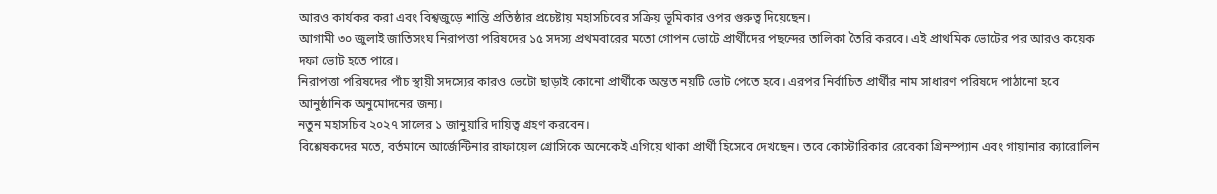আরও কার্যকর করা এবং বিশ্বজুড়ে শান্তি প্রতিষ্ঠার প্রচেষ্টায় মহাসচিবের সক্রিয় ভূমিকার ওপর গুরুত্ব দিয়েছেন।
আগামী ৩০ জুলাই জাতিসংঘ নিরাপত্তা পরিষদের ১৫ সদস্য প্রথমবারের মতো গোপন ভোটে প্রার্থীদের পছন্দের তালিকা তৈরি করবে। এই প্রাথমিক ভোটের পর আরও কয়েক দফা ভোট হতে পারে।
নিরাপত্তা পরিষদের পাঁচ স্থায়ী সদস্যের কারও ভেটো ছাড়াই কোনো প্রার্থীকে অন্তত নয়টি ভোট পেতে হবে। এরপর নির্বাচিত প্রার্থীর নাম সাধারণ পরিষদে পাঠানো হবে আনুষ্ঠানিক অনুমোদনের জন্য।
নতুন মহাসচিব ২০২৭ সালের ১ জানুয়ারি দায়িত্ব গ্রহণ করবেন।
বিশ্লেষকদের মতে, বর্তমানে আর্জেন্টিনার রাফায়েল গ্রোসিকে অনেকেই এগিয়ে থাকা প্রার্থী হিসেবে দেখছেন। তবে কোস্টারিকার রেবেকা গ্রিনস্প্যান এবং গায়ানার ক্যারোলিন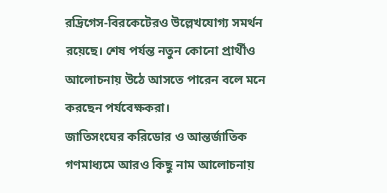রদ্রিগেস-বিরকেটেরও উল্লেখযোগ্য সমর্থন রয়েছে। শেষ পর্যন্ত নতুন কোনো প্রার্থীও আলোচনায় উঠে আসতে পারেন বলে মনে করছেন পর্যবেক্ষকরা।
জাতিসংঘের করিডোর ও আন্তর্জাতিক গণমাধ্যমে আরও কিছু নাম আলোচনায়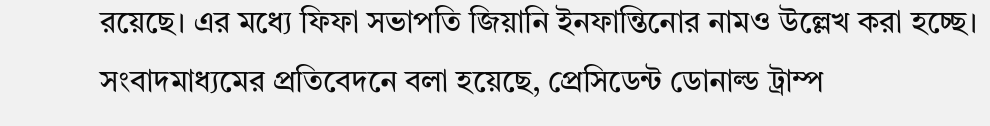রয়েছে। এর মধ্যে ফিফা সভাপতি জিয়ানি ইনফান্তিনোর নামও উল্লেখ করা হচ্ছে। সংবাদমাধ্যমের প্রতিবেদনে বলা হয়েছে, প্রেসিডেন্ট ডোনাল্ড ট্রাম্প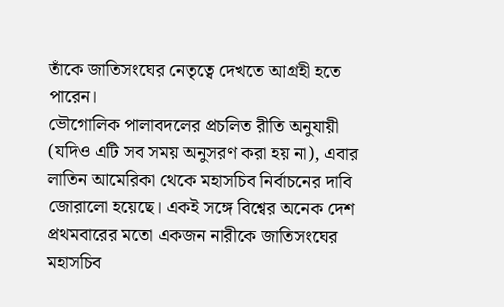তাঁকে জাতিসংঘের নেতৃত্বে দেখতে আগ্রহী হতে পারেন।
ভৌগোলিক পালাবদলের প্রচলিত রীতি অনুযায়ী (যদিও এটি সব সময় অনুসরণ করা হয় না), এবার লাতিন আমেরিকা থেকে মহাসচিব নির্বাচনের দাবি জোরালো হয়েছে। একই সঙ্গে বিশ্বের অনেক দেশ প্রথমবারের মতো একজন নারীকে জাতিসংঘের মহাসচিব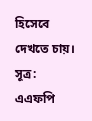হিসেবে দেখতে চায়।
সূত্র: এএফপি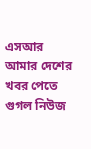এসআর
আমার দেশের খবর পেতে গুগল নিউজ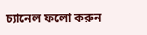চ্যানেল ফলো করুন